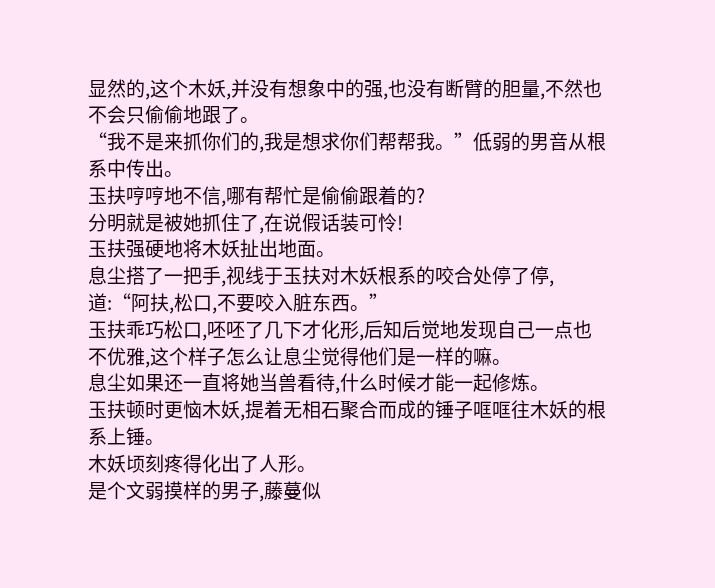显然的,这个木妖,并没有想象中的强,也没有断臂的胆量,不然也不会只偷偷地跟了。
“我不是来抓你们的,我是想求你们帮帮我。”低弱的男音从根系中传出。
玉扶哼哼地不信,哪有帮忙是偷偷跟着的?
分明就是被她抓住了,在说假话装可怜!
玉扶强硬地将木妖扯出地面。
息尘搭了一把手,视线于玉扶对木妖根系的咬合处停了停,道:“阿扶,松口,不要咬入脏东西。”
玉扶乖巧松口,呸呸了几下才化形,后知后觉地发现自己一点也不优雅,这个样子怎么让息尘觉得他们是一样的嘛。
息尘如果还一直将她当兽看待,什么时候才能一起修炼。
玉扶顿时更恼木妖,提着无相石聚合而成的锤子哐哐往木妖的根系上锤。
木妖顷刻疼得化出了人形。
是个文弱摸样的男子,藤蔓似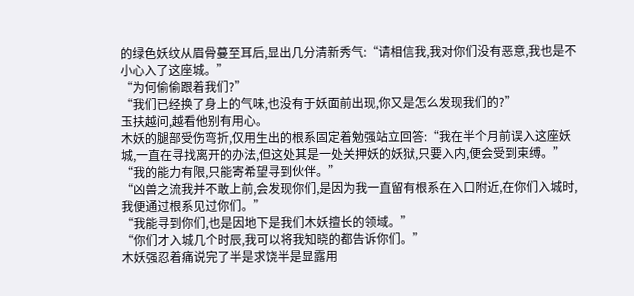的绿色妖纹从眉骨蔓至耳后,显出几分清新秀气:“请相信我,我对你们没有恶意,我也是不小心入了这座城。”
“为何偷偷跟着我们?”
“我们已经换了身上的气味,也没有于妖面前出现,你又是怎么发现我们的?”
玉扶越问,越看他别有用心。
木妖的腿部受伤弯折,仅用生出的根系固定着勉强站立回答:“我在半个月前误入这座妖城,一直在寻找离开的办法,但这处其是一处关押妖的妖狱,只要入内,便会受到束缚。”
“我的能力有限,只能寄希望寻到伙伴。”
“凶兽之流我并不敢上前,会发现你们,是因为我一直留有根系在入口附近,在你们入城时,我便通过根系见过你们。”
“我能寻到你们,也是因地下是我们木妖擅长的领域。”
“你们才入城几个时辰,我可以将我知晓的都告诉你们。”
木妖强忍着痛说完了半是求饶半是显露用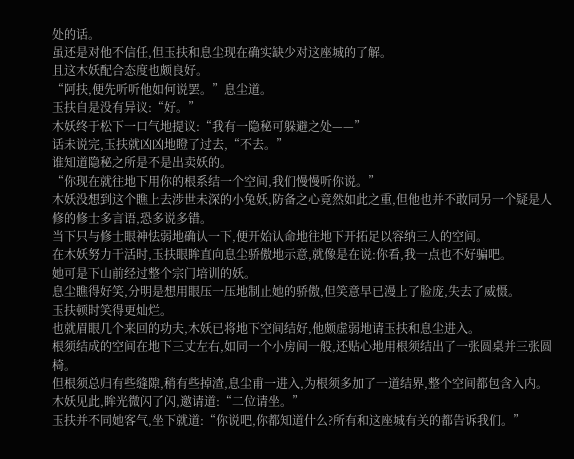处的话。
虽还是对他不信任,但玉扶和息尘现在确实缺少对这座城的了解。
且这木妖配合态度也颇良好。
“阿扶,便先听听他如何说罢。”息尘道。
玉扶自是没有异议:“好。”
木妖终于松下一口气地提议:“我有一隐秘可躲避之处——”
话未说完,玉扶就凶凶地瞪了过去,“不去。”
谁知道隐秘之所是不是出卖妖的。
“你现在就往地下用你的根系结一个空间,我们慢慢听你说。”
木妖没想到这个瞧上去涉世未深的小兔妖,防备之心竟然如此之重,但他也并不敢同另一个疑是人修的修士多言语,恐多说多错。
当下只与修士眼神怯弱地确认一下,便开始认命地往地下开拓足以容纳三人的空间。
在木妖努力干活时,玉扶眼眸直向息尘骄傲地示意,就像是在说:你看,我一点也不好骗吧。
她可是下山前经过整个宗门培训的妖。
息尘瞧得好笑,分明是想用眼压一压地制止她的骄傲,但笑意早已漫上了脸庞,失去了威慑。
玉扶顿时笑得更灿烂。
也就眉眼几个来回的功夫,木妖已将地下空间结好,他颇虚弱地请玉扶和息尘进入。
根须结成的空间在地下三丈左右,如同一个小房间一般,还贴心地用根须结出了一张圆桌并三张圆椅。
但根须总归有些缝隙,稍有些掉渣,息尘甫一进入,为根须多加了一道结界,整个空间都包含入内。
木妖见此,眸光微闪了闪,邀请道:“二位请坐。”
玉扶并不同她客气,坐下就道:“你说吧,你都知道什么?所有和这座城有关的都告诉我们。”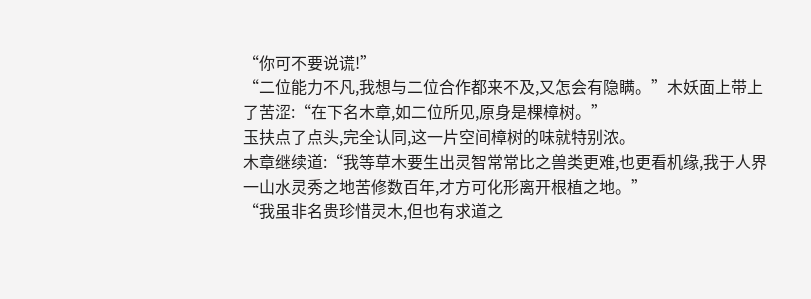“你可不要说谎!”
“二位能力不凡,我想与二位合作都来不及,又怎会有隐瞒。”木妖面上带上了苦涩:“在下名木章,如二位所见,原身是棵樟树。”
玉扶点了点头,完全认同,这一片空间樟树的味就特别浓。
木章继续道:“我等草木要生出灵智常常比之兽类更难,也更看机缘,我于人界一山水灵秀之地苦修数百年,才方可化形离开根植之地。”
“我虽非名贵珍惜灵木,但也有求道之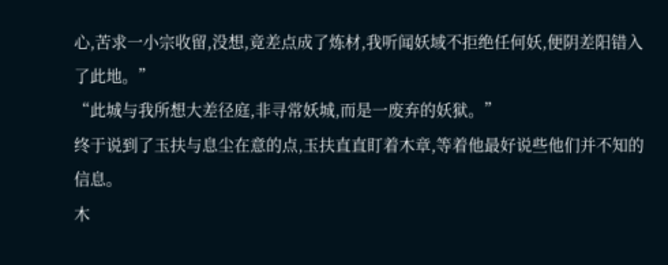心,苦求一小宗收留,没想,竟差点成了炼材,我听闻妖域不拒绝任何妖,便阴差阳错入了此地。”
“此城与我所想大差径庭,非寻常妖城,而是一废弃的妖狱。”
终于说到了玉扶与息尘在意的点,玉扶直直盯着木章,等着他最好说些他们并不知的信息。
木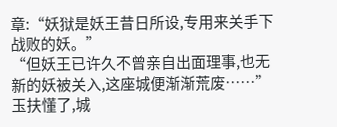章:“妖狱是妖王昔日所设,专用来关手下战败的妖。”
“但妖王已许久不曾亲自出面理事,也无新的妖被关入,这座城便渐渐荒废……”
玉扶懂了,城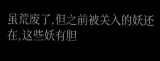虽荒废了,但之前被关入的妖还在,这些妖有胆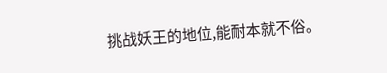挑战妖王的地位,能耐本就不俗。